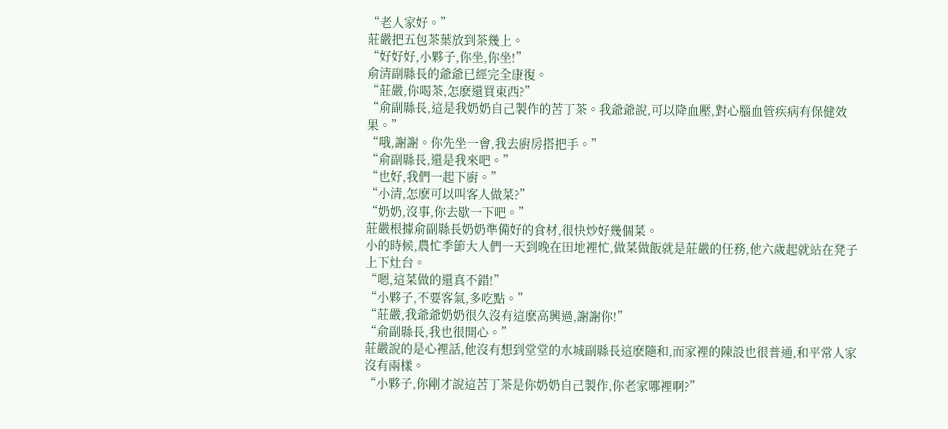“老人家好。”
莊嚴把五包茶葉放到茶幾上。
“好好好,小夥子,你坐,你坐!”
俞清副縣長的爺爺已經完全康復。
“莊嚴,你喝茶,怎麽還買東西?”
“俞副縣長,這是我奶奶自己製作的苦丁茶。我爺爺說,可以降血壓,對心腦血管疾病有保健效果。”
“哦,謝謝。你先坐一會,我去廚房搭把手。”
“俞副縣長,還是我來吧。”
“也好,我們一起下廚。”
“小清,怎麽可以叫客人做菜?”
“奶奶,沒事,你去歇一下吧。”
莊嚴根據俞副縣長奶奶準備好的食材,很快炒好幾個菜。
小的時候,農忙季節大人們一天到晚在田地裡忙,做菜做飯就是莊嚴的任務,他六歲起就站在凳子上下灶台。
“嗯,這菜做的還真不錯!”
“小夥子,不要客氣,多吃點。”
“莊嚴,我爺爺奶奶很久沒有這麽高興過,謝謝你!”
“俞副縣長,我也很開心。”
莊嚴說的是心裡話,他沒有想到堂堂的水城副縣長這麽隨和,而家裡的陳設也很普通,和平常人家沒有兩樣。
“小夥子,你剛才說這苦丁茶是你奶奶自己製作,你老家哪裡啊?”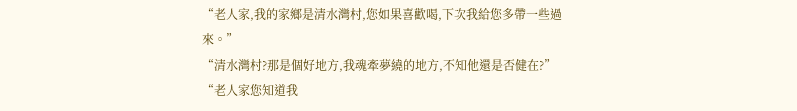“老人家,我的家鄉是清水灣村,您如果喜歡喝,下次我給您多帶一些過來。”
“清水灣村?那是個好地方,我魂牽夢繞的地方,不知他還是否健在?”
“老人家您知道我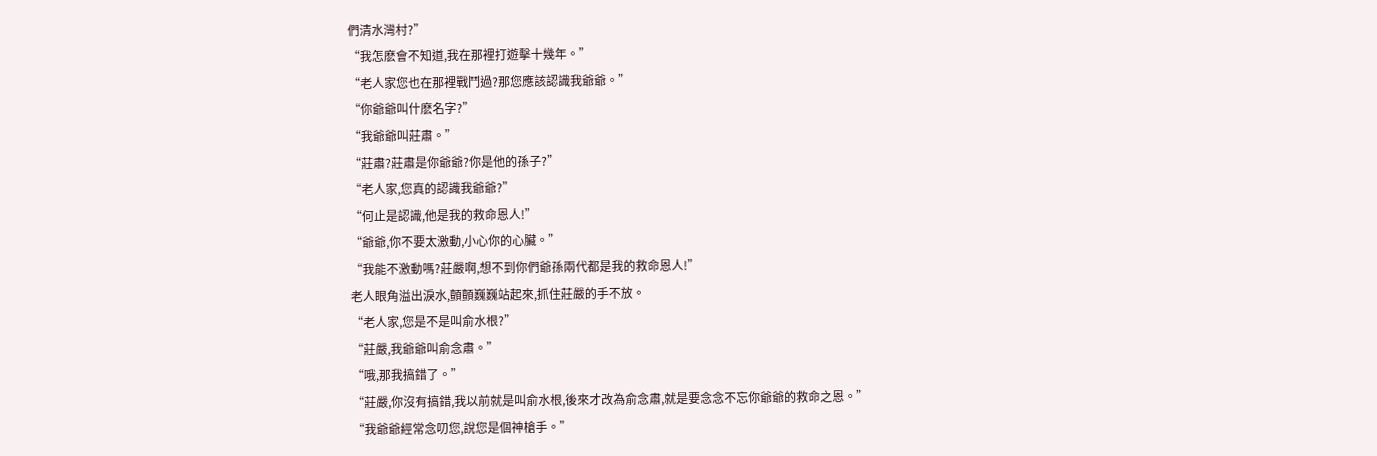們清水灣村?”
“我怎麽會不知道,我在那裡打遊擊十幾年。”
“老人家您也在那裡戰鬥過?那您應該認識我爺爺。”
“你爺爺叫什麽名字?”
“我爺爺叫莊肅。”
“莊肅?莊肅是你爺爺?你是他的孫子?”
“老人家,您真的認識我爺爺?”
“何止是認識,他是我的救命恩人!”
“爺爺,你不要太激動,小心你的心臟。”
“我能不激動嗎?莊嚴啊,想不到你們爺孫兩代都是我的救命恩人!”
老人眼角溢出淚水,顫顫巍巍站起來,抓住莊嚴的手不放。
“老人家,您是不是叫俞水根?”
“莊嚴,我爺爺叫俞念肅。”
“哦,那我搞錯了。”
“莊嚴,你沒有搞錯,我以前就是叫俞水根,後來才改為俞念肅,就是要念念不忘你爺爺的救命之恩。”
“我爺爺經常念叨您,說您是個神槍手。”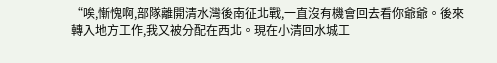“唉,慚愧啊,部隊離開清水灣後南征北戰,一直沒有機會回去看你爺爺。後來轉入地方工作,我又被分配在西北。現在小清回水城工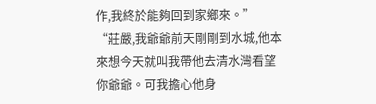作,我終於能夠回到家鄉來。”
“莊嚴,我爺爺前天剛剛到水城,他本來想今天就叫我帶他去清水灣看望你爺爺。可我擔心他身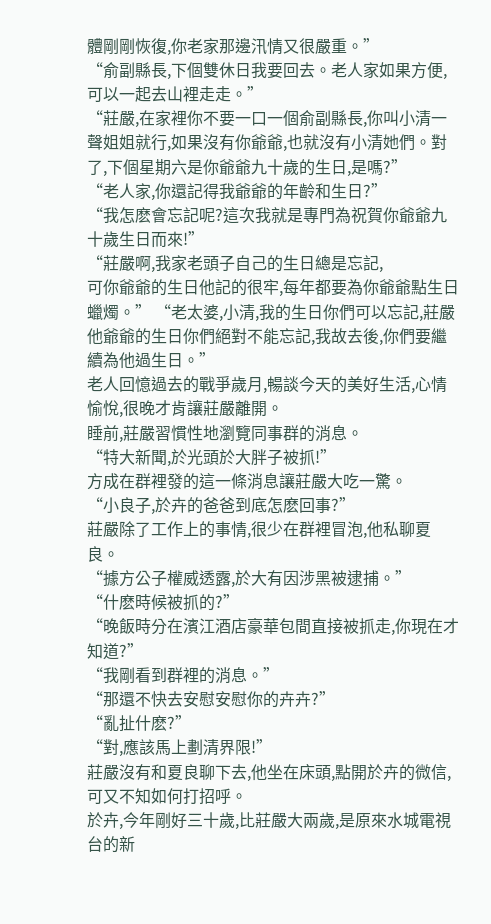體剛剛恢復,你老家那邊汛情又很嚴重。”
“俞副縣長,下個雙休日我要回去。老人家如果方便,可以一起去山裡走走。”
“莊嚴,在家裡你不要一口一個俞副縣長,你叫小清一聲姐姐就行,如果沒有你爺爺,也就沒有小清她們。對了,下個星期六是你爺爺九十歲的生日,是嗎?”
“老人家,你還記得我爺爺的年齡和生日?”
“我怎麽會忘記呢?這次我就是專門為祝賀你爺爺九十歲生日而來!”
“莊嚴啊,我家老頭子自己的生日總是忘記,
可你爺爺的生日他記的很牢,每年都要為你爺爺點生日蠟燭。” “老太婆,小清,我的生日你們可以忘記,莊嚴他爺爺的生日你們絕對不能忘記,我故去後,你們要繼續為他過生日。”
老人回憶過去的戰爭歲月,暢談今天的美好生活,心情愉悅,很晚才肯讓莊嚴離開。
睡前,莊嚴習慣性地瀏覽同事群的消息。
“特大新聞,於光頭於大胖子被抓!”
方成在群裡發的這一條消息讓莊嚴大吃一驚。
“小良子,於卉的爸爸到底怎麽回事?”
莊嚴除了工作上的事情,很少在群裡冒泡,他私聊夏良。
“據方公子權威透露,於大有因涉黑被逮捕。”
“什麽時候被抓的?”
“晚飯時分在濱江酒店豪華包間直接被抓走,你現在才知道?”
“我剛看到群裡的消息。”
“那還不快去安慰安慰你的卉卉?”
“亂扯什麽?”
“對,應該馬上劃清界限!”
莊嚴沒有和夏良聊下去,他坐在床頭,點開於卉的微信,可又不知如何打招呼。
於卉,今年剛好三十歲,比莊嚴大兩歲,是原來水城電視台的新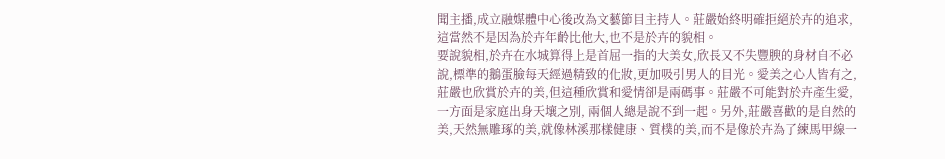聞主播,成立融媒體中心後改為文藝節目主持人。莊嚴始終明確拒絕於卉的追求,這當然不是因為於卉年齡比他大,也不是於卉的貌相。
要說貌相,於卉在水城算得上是首屈一指的大美女,欣長又不失豐腴的身材自不必說,標準的鵝蛋臉每天經過精致的化妝,更加吸引男人的目光。愛美之心人皆有之,莊嚴也欣賞於卉的美,但這種欣賞和愛情卻是兩碼事。莊嚴不可能對於卉產生愛,一方面是家庭出身天壤之別, 兩個人總是說不到一起。另外,莊嚴喜歡的是自然的美,天然無雕琢的美,就像林溪那樣健康、質樸的美,而不是像於卉為了練馬甲線一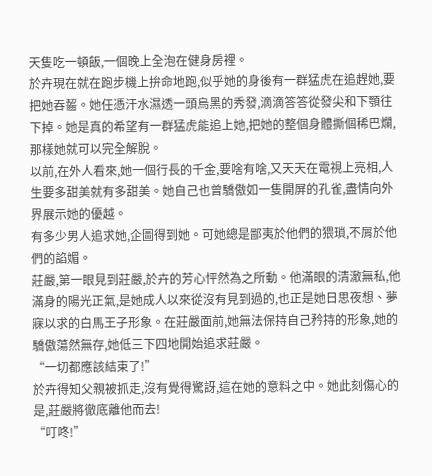天隻吃一頓飯,一個晚上全泡在健身房裡。
於卉現在就在跑步機上拚命地跑,似乎她的身後有一群猛虎在追趕她,要把她吞齧。她任憑汗水濕透一頭烏黑的秀發,滴滴答答從發尖和下顎往下掉。她是真的希望有一群猛虎能追上她,把她的整個身體撕個稀巴爛,那樣她就可以完全解脫。
以前,在外人看來,她一個行長的千金,要啥有啥,又天天在電視上亮相,人生要多甜美就有多甜美。她自己也曾驕傲如一隻開屏的孔雀,盡情向外界展示她的優越。
有多少男人追求她,企圖得到她。可她總是鄙夷於他們的猥瑣,不屑於他們的諂媚。
莊嚴,第一眼見到莊嚴,於卉的芳心怦然為之所動。他滿眼的清澈無私,他滿身的陽光正氣,是她成人以來從沒有見到過的,也正是她日思夜想、夢寐以求的白馬王子形象。在莊嚴面前,她無法保持自己矜持的形象,她的驕傲蕩然無存,她低三下四地開始追求莊嚴。
“一切都應該結束了!”
於卉得知父親被抓走,沒有覺得驚訝,這在她的意料之中。她此刻傷心的是,莊嚴將徹底離他而去!
“叮咚!”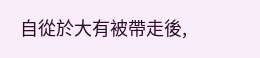自從於大有被帶走後,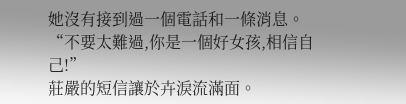她沒有接到過一個電話和一條消息。
“不要太難過,你是一個好女孩,相信自己!”
莊嚴的短信讓於卉淚流滿面。